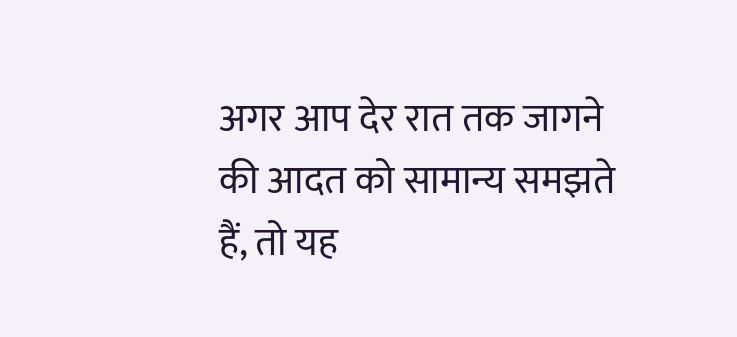अगर आप देर रात तक जागने की आदत को सामान्य समझते हैं, तो यह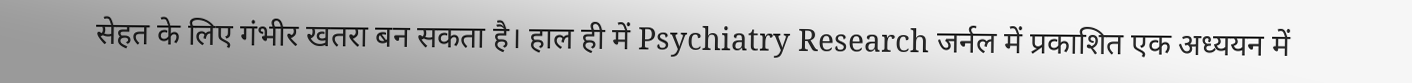सेहत के लिए गंभीर खतरा बन सकता है। हाल ही में Psychiatry Research जर्नल में प्रकाशित एक अध्ययन में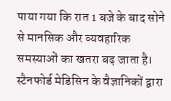पाया गया कि रात 1 बजे के बाद सोने से मानसिक और व्यवहारिक समस्याओं का खतरा बढ़ जाता है। स्टैनफोर्ड मेडिसिन के वैज्ञानिकों द्वारा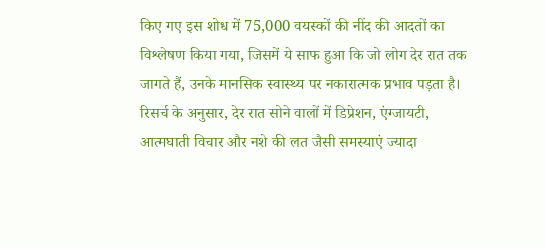किए गए इस शोध में 75,000 वयस्कों की नींद की आदतों का विश्लेषण किया गया, जिसमें ये साफ हुआ कि जो लोग देर रात तक जागते हैं, उनके मानसिक स्वास्थ्य पर नकारात्मक प्रभाव पड़ता है। रिसर्च के अनुसार, देर रात सोने वालों में डिप्रेशन, एंग्जायटी, आत्मघाती विचार और नशे की लत जैसी समस्याएं ज्यादा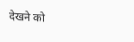देखने को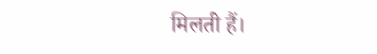मिलती हैं।